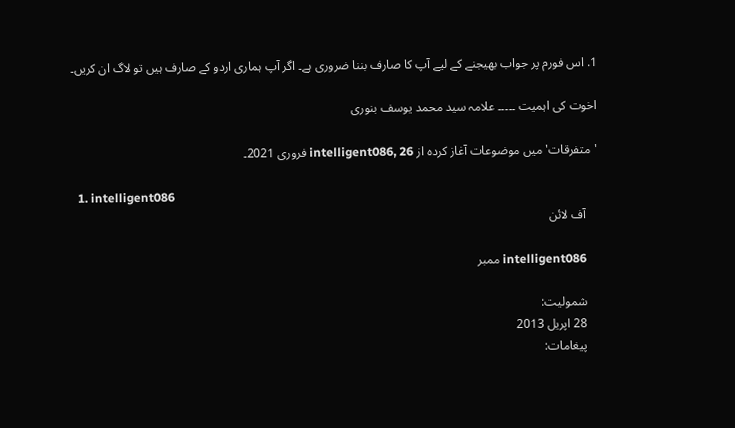1. اس فورم پر جواب بھیجنے کے لیے آپ کا صارف بننا ضروری ہے۔ اگر آپ ہماری اردو کے صارف ہیں تو لاگ ان کریں۔

اخوت کی اہمیت ۔۔۔۔۔ علامہ سید محمد یوسف بنوری

'متفرقات' میں موضوعات آغاز کردہ از intelligent086, 26 فروری 2021۔

  1. intelligent086
    آف لائن

    intelligent086 ممبر

    شمولیت:
    28 اپریل 2013
    پیغامات: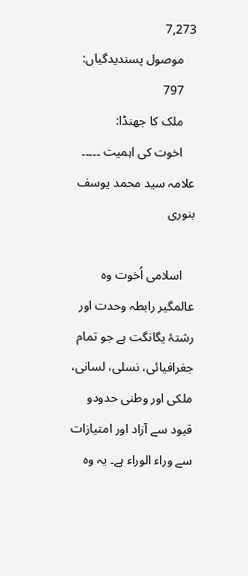7,273
    موصول پسندیدگیاں:
    797
    ملک کا جھنڈا:
    اخوت کی اہمیت ۔۔۔۔۔ علامہ سید محمد یوسف بنوری

    اسلامی اُخوت وہ عالمگیر رابطہ وحدت اور رشتۂ یگانگت ہے جو تمام جغرافیائی، نسلی، لسانی، ملکی اور وطنی حدودو قیود سے آزاد اور امتیازات سے وراء الوراء ہے۔ یہ وہ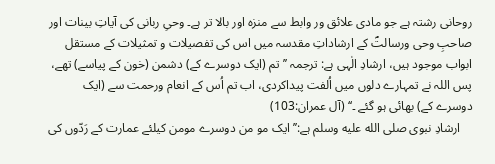روحانی رشتہ ہے جو مادی علائق ور وابط سے منزہ اور بالا تر ہے۔ وحیِ ربانی کی آیاتِ بینات اور صاحبِ وحی ورسالتؐ کے ارشاداتِ مقدسہ میں اس کی تفصیلات و تمثیلات کے مستقل ابواب موجود ہیں، ارشادِ الٰہی ہے: ترجمہ ’’ تم (ایک دوسرے کے) دشمن (خون کے پیاسے) تھے، پس اللہ نے تمہارے دلوں میں اُلفت پیداکردی، اب تم اُس کے انعام ورحمت سے (ایک دوسرے کے) بھائی ہو گئے ۔‘‘ (آل عمران:103)
    ارشادِ نبوی صلى الله عليه وسلم ہے:’’ ایک مو من دوسرے مومن کیلئے عمارت کے رَدّوں کی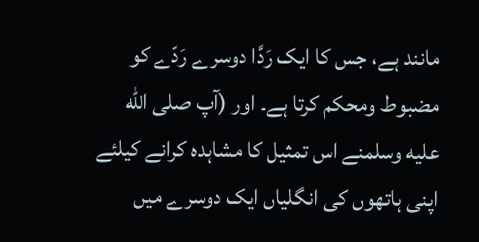مانند ہے، جس کا ایک رَدَّا دوسرے رَدّے کو مضبوط ومحکم کرتا ہے۔ اور (آپ صلى الله عليه وسلمنے اس تمثیل کا مشاہدہ کرانے کیلئے اپنی ہاتھوں کی انگلیاں ایک دوسرے میں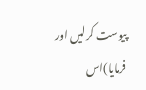پیوست کرلیں اور فرمایا)اس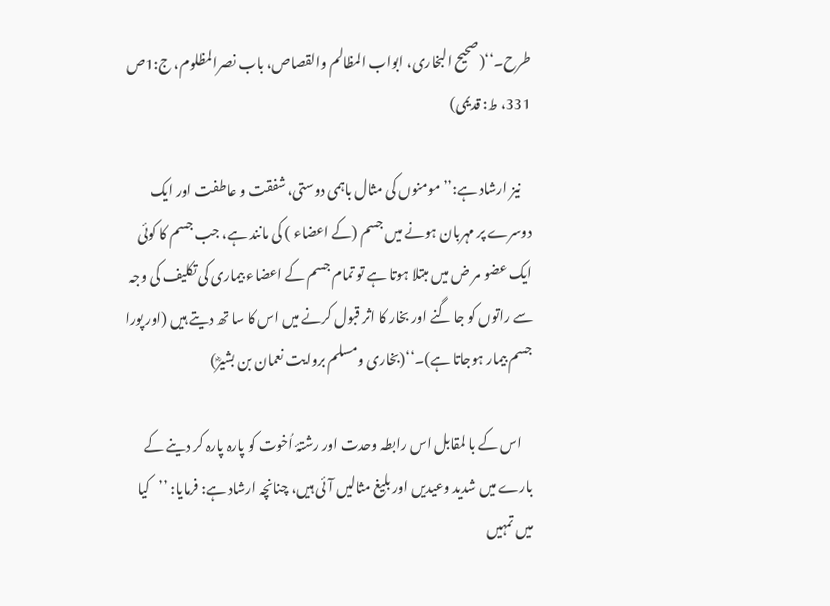طرح۔‘‘(صحیح البخاری، ابواب المظالم والقصاص، باب نصرالمظلوم، ج:1ص 331، ط: قدیمی)

    نیز ارشاد ہے:’’ مومنوں کی مثال باہمی دوستی، شفقت و عاطفت اور ایک دوسرے پر مہربان ہونے میں جسم (کے اعضاء ) کی مانند ہے، جب جسم کا کوئی ایک عضو مر ض میں مبتلا ہوتا ہے تو تمام جسم کے اعضاء بیماری کی تکلیف کی وجہ سے راتوں کو جا گنے اور بخار کا اثر قبول کرنے میں اس کا سا تھ دیتے ہیں (اور پورا جسم بیمار ہوجاتا ہے)۔‘‘(بخاری ومسلم بروایت نعمان بن بشیرؓ)

    اس کے با لمقابل اس رابطہ وحدت اور رشتۂ اُخوت کو پارہ پارہ کر دینے کے بارے میں شدید وعیدیں اور بلیغ مثالیں آئی ہیں، چنانچہ ارشاد ہے: فرمایا: ’’کیا میں تمہیں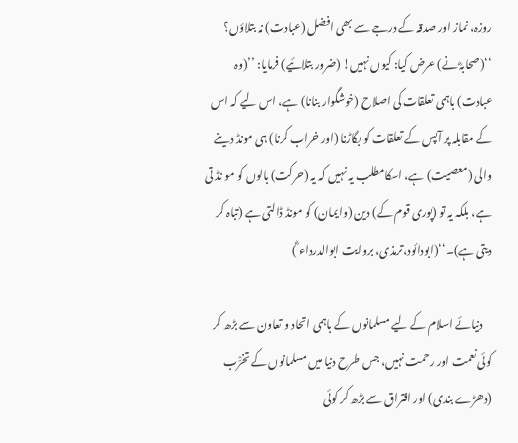روزہ، نماز اور صدقہ کے درجے سے بھی افضل (عبادت) نہ بتلاؤں؟ ‘‘(صحابہؓ نے) عرض کیا: کیوں نہیں! (ضرور بتلائیے) فرمایا: ’’(وہ عبادت) باہمی تعلقات کی اصلاح (خوشگوار بنانا) ہے، اس لیے کہ اس کے مقابلہ پر آپس کے تعلقات کو بگاڑنا (اور خراب کرنا) ہی مونڈ دینے والی (معصیت) ہے، اسکامطلب یہ نہیں کہ یہ (حرکت) بالوں کو مو نڈ تی ہے، بلکہ یہ تو (پوری قوم کے) دین (وایمان) کو مونڈ ڈالتی ہے (تباہ کر دیتی ہے)۔‘‘(ابودائود،ترمذی، بروایت ابوالدرداء ؓ)

    دنیائے اسلام کے لیے مسلمانوں کے باہمی اتحاد و تعاون سے بڑھ کر کوئی نعمت اور رحمت نہیں، جس طرح دنیا میں مسلمانوں کے تخرّْب (دھڑے بندی) اور افتراق سے بڑھ کر کوئی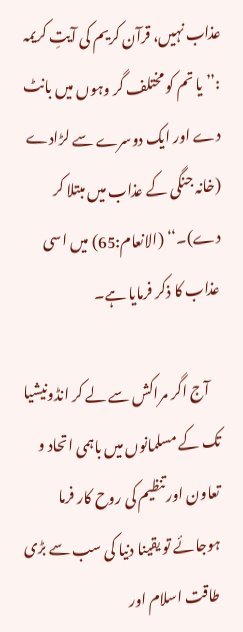عذاب نہیں، قرآن کریم کی آیتِ کریمہ :’’ یا تم کو مختلف گر وہوں میں بانٹ دے اور ایک دوسرے سے لڑادے (خانہ جنگی کے عذاب میں مبتلا کر دے)۔‘‘ (الانعام:65) میں اسی عذاب کا ذکر فرمایا ہے۔

    آج اگر مراکش سے لے کر انڈونیشیا تک کے مسلمانوں میں باہمی اتحاد و تعاون اور تنظیم کی روح کار فرما ہوجائے تو یقینا دنیا کی سب سے بڑی طاقت اسلام اور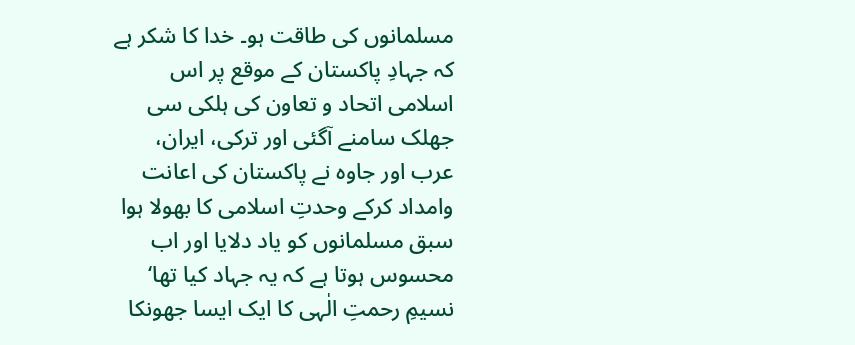مسلمانوں کی طاقت ہو۔ خدا کا شکر ہے کہ جہادِ پاکستان کے موقع پر اس اسلامی اتحاد و تعاون کی ہلکی سی جھلک سامنے آگئی اور ترکی، ایران، عرب اور جاوہ نے پاکستان کی اعانت وامداد کرکے وحدتِ اسلامی کا بھولا ہوا سبق مسلمانوں کو یاد دلایا اور اب محسوس ہوتا ہے کہ یہ جہاد کیا تھا‘ نسیمِ رحمتِ الٰہی کا ایک ایسا جھونکا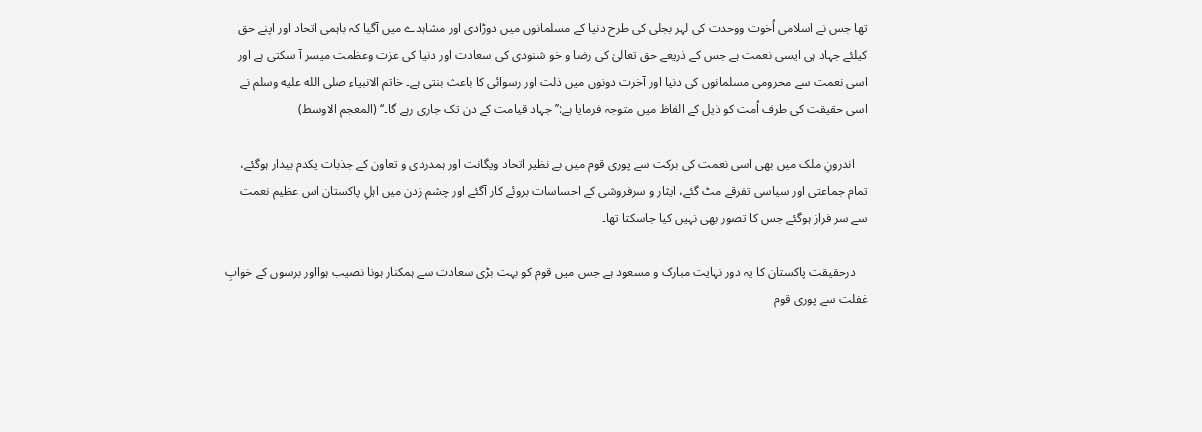تھا جس نے اسلامی اُخوت ووحدت کی لہر بجلی کی طرح دنیا کے مسلمانوں میں دوڑادی اور مشاہدے میں آگیا کہ باہمی اتحاد اور اپنے حق کیلئے جہاد ہی ایسی نعمت ہے جس کے ذریعے حق تعالیٰ کی رضا و خو شنودی کی سعادت اور دنیا کی عزت وعظمت میسر آ سکتی ہے اور اسی نعمت سے محرومی مسلمانوں کی دنیا اور آخرت دونوں میں ذلت اور رسوائی کا باعث بنتی ہے۔ خاتم الانبیاء صلى الله عليه وسلم نے اسی حقیقت کی طرف اُمت کو ذیل کے الفاظ میں متوجہ فرمایا ہے:’’ جہاد قیامت کے دن تک جاری رہے گا۔‘‘ (المعجم الاوسط)

    اندرونِ ملک میں بھی اسی نعمت کی برکت سے پوری قوم میں بے نظیر اتحاد ویگانت اور ہمدردی و تعاون کے جذبات یکدم بیدار ہوگئے، تمام جماعتی اور سیاسی تفرقے مٹ گئے، ایثار و سرفروشی کے احساسات بروئے کار آگئے اور چشم زدن میں اہلِ پاکستان اس عظیم نعمت سے سر فراز ہوگئے جس کا تصور بھی نہیں کیا جاسکتا تھا۔

    درحقیقت پاکستان کا یہ دور نہایت مبارک و مسعود ہے جس میں قوم کو بہت بڑی سعادت سے ہمکنار ہونا نصیب ہوااور برسوں کے خوابِ غفلت سے پوری قوم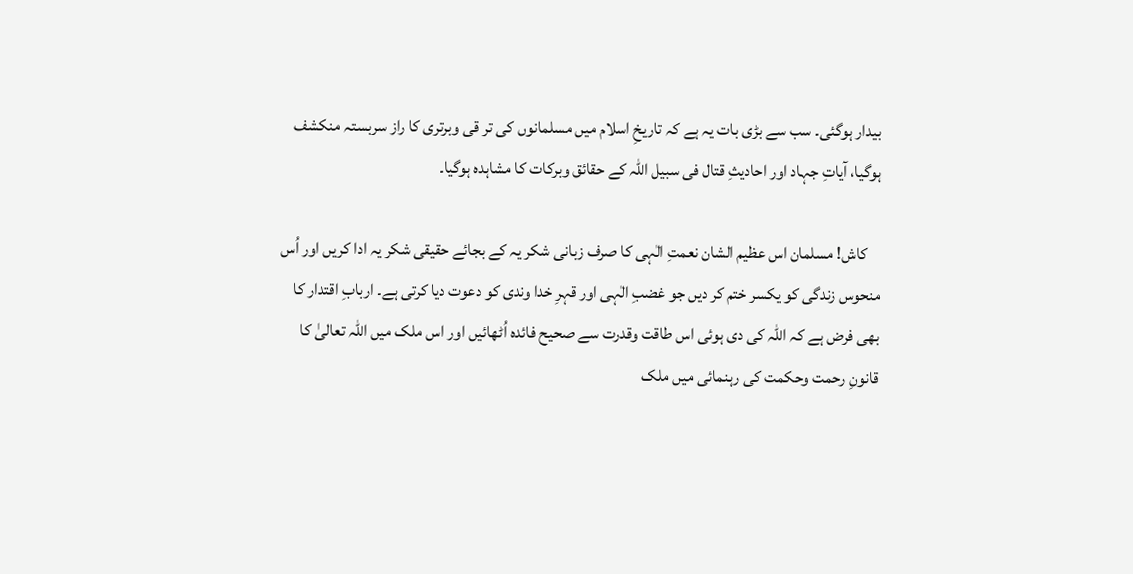بیدار ہوگئی۔ سب سے بڑی بات یہ ہے کہ تاریخِ اسلام میں مسلمانوں کی تر قی وبرتری کا راز سربستہ منکشف ہوگیا، آیاتِ جہاد اور احادیثِ قتال فی سبیل اللہ کے حقائق وبرکات کا مشاہدہ ہوگیا۔

    کاش! مسلمان اس عظیم الشان نعمتِ الٰہی کا صرف زبانی شکر یہ کے بجائے حقیقی شکر یہ ادا کریں اور اُس منحوس زندگی کو یکسر ختم کر دیں جو غضبِ الٰہی اور قہرِ خدا وندی کو دعوت دیا کرتی ہے۔ اربابِ اقتدار کا بھی فرض ہے کہ اللہ کی دی ہوئی اس طاقت وقدرت سے صحیح فائدہ اُٹھائیں اور اس ملک میں اللہ تعالیٰ کا قانونِ رحمت وحکمت کی رہنمائی میں ملک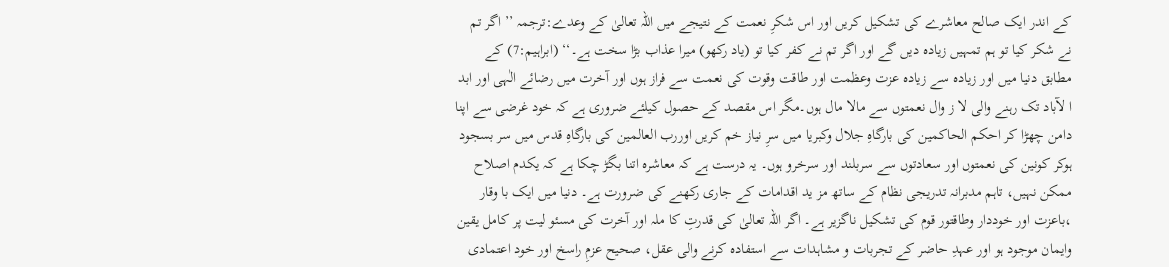کے اندر ایک صالح معاشرے کی تشکیل کریں اور اس شکرِ نعمت کے نتیجے میں اللہ تعالیٰ کے وعدے:ترجمہ ’’ اگر تم نے شکر کیا تو ہم تمہیں زیادہ دیں گے اور اگر تم نے کفر کیا تو (یاد رکھو) میرا عذاب بڑا سخت ہے۔‘‘ (ابراہیم:7) کے مطابق دنیا میں اور زیادہ سے زیادہ عزت وعظمت اور طاقت وقوت کی نعمت سے فراز ہوں اور آخرت میں رضائے الٰہی اور ابد ا لآباد تک رہنے والی لا ز وال نعمتوں سے مالا مال ہوں۔مگر اس مقصد کے حصول کیلئے ضروری ہے کہ خود غرضی سے اپنا دامن چھڑا کر احکم الحاکمین کی بارگاہِ جلال وکبریا میں سرِ نیاز خم کریں اوررب العالمین کی بارگاہِ قدس میں سر بسجود ہوکر کونین کی نعمتوں اور سعادتوں سے سربلند اور سرخرو ہوں۔ یہ درست ہے کہ معاشرہ اتنا بگڑ چکا ہے کہ یکدم اصلاح ممکن نہیں، تاہم مدبرانہ تدریجی نظام کے ساتھ مز ید اقدامات کے جاری رکھنے کی ضرورت ہے۔ دنیا میں ایک با وقار ،باعزت اور خوددار وطاقتور قوم کی تشکیل ناگزیر ہے۔ اگر اللہ تعالیٰ کی قدرتِ کا ملہ اور آخرت کی مسئو لیت پر کامل یقین وایمان موجود ہو اور عہدِ حاضر کے تجربات و مشاہدات سے استفادہ کرنے والی عقل، صحیح عزمِ راسخ اور خود اعتمادی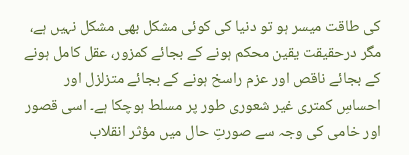کی طاقت میسر ہو تو دنیا کی کوئی مشکل بھی مشکل نہیں ہے، مگر درحقیقت یقین محکم ہونے کے بجائے کمزور، عقل کامل ہونے کے بجائے ناقص اور عزم راسخ ہونے کے بجائے متزلزل اور احساسِ کمتری غیر شعوری طور پر مسلط ہوچکا ہے۔ اسی قصور اور خامی کی وجہ سے صورتِ حال میں مؤثر انقلاب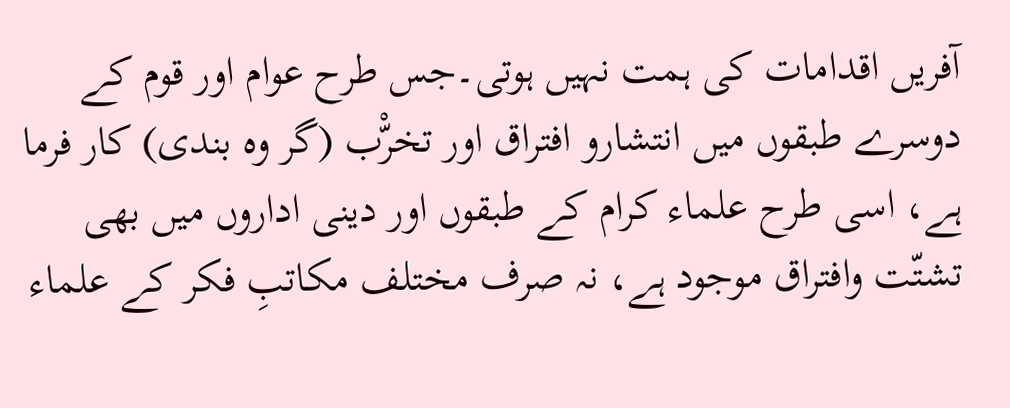آفریں اقدامات کی ہمت نہیں ہوتی۔جس طرح عوام اور قوم کے دوسرے طبقوں میں انتشارو افتراق اور تخرّْب (گر وہ بندی) کار فرما ہے، اسی طرح علماء کرام کے طبقوں اور دینی اداروں میں بھی تشتّت وافتراق موجود ہے، نہ صرف مختلف مکاتبِ فکر کے علماء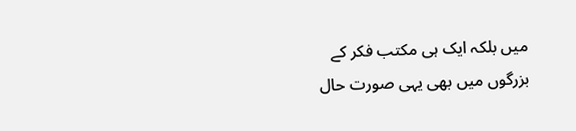میں بلکہ ایک ہی مکتب فکر کے بزرگوں میں بھی یہی صورت حال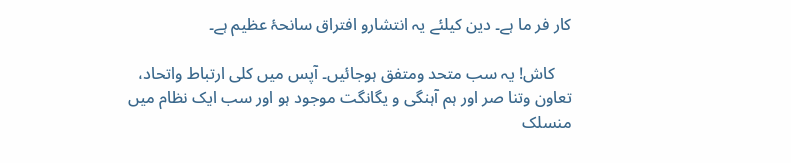کار فر ما ہے۔ دین کیلئے یہ انتشارو افتراق سانحۂ عظیم ہے۔

    کاش! یہ سب متحد ومتفق ہوجائیں۔ آپس میں کلی ارتباط واتحاد، تعاون وتنا صر اور ہم آہنگی و یگانگت موجود ہو اور سب ایک نظام میں منسلک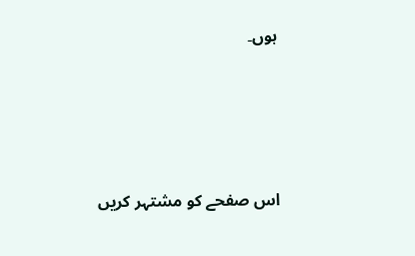ہوں۔




اس صفحے کو مشتہر کریں